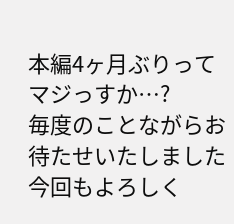本編4ヶ月ぶりってマジっすか…?
毎度のことながらお待たせいたしました
今回もよろしく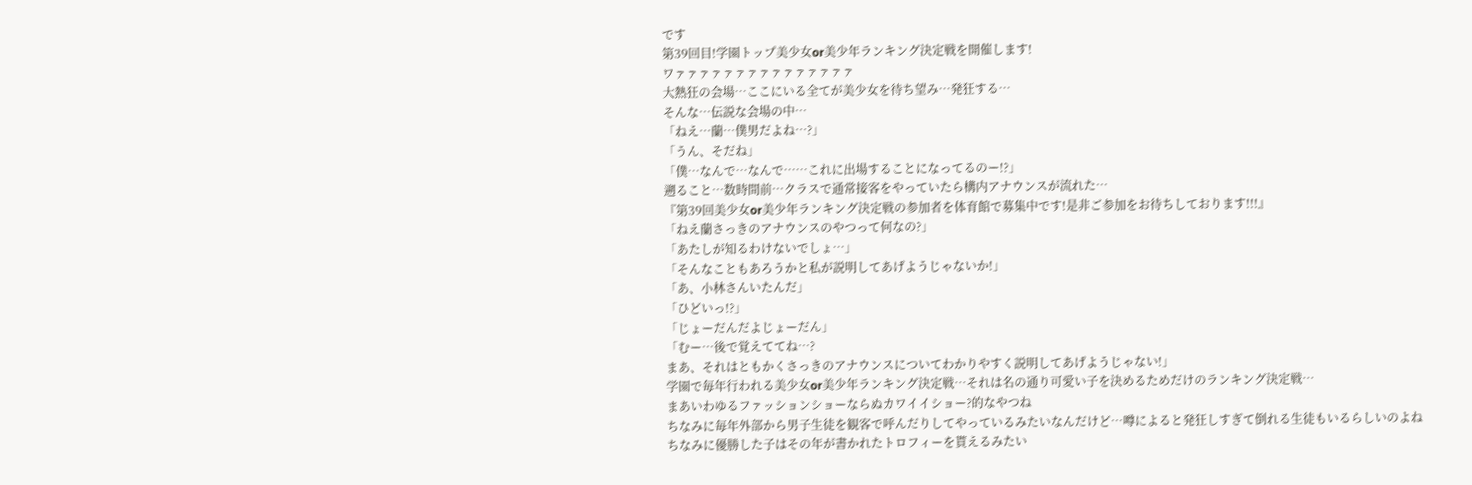です
第39回目!学園トップ美少女or美少年ランキング決定戦を開催します!
ワァァァァァァァァァァァァァァァ
大熱狂の会場…ここにいる全てが美少女を待ち望み…発狂する…
そんな…伝説な会場の中…
「ねえ…蘭…僕男だよね…?」
「うん、そだね」
「僕…なんで…なんで……これに出場することになってるのー!?」
遡ること…数時間前…クラスで通常接客をやっていたら構内アナウンスが流れた…
『第39回美少女or美少年ランキング決定戦の参加者を体育館で募集中です!是非ご参加をお待ちしております!!!』
「ねえ蘭さっきのアナウンスのやつって何なの?」
「あたしが知るわけないでしょ…」
「そんなこともあろうかと私が説明してあげようじゃないか!」
「あ、小林さんいたんだ」
「ひどいっ!?」
「じょーだんだよじょーだん」
「むー…後で覚えててね…?
まあ、それはともかくさっきのアナウンスについてわかりやすく説明してあげようじゃない!」
学園で毎年行われる美少女or美少年ランキング決定戦…それは名の通り可愛い子を決めるためだけのランキング決定戦…
まあいわゆるファッションショーならぬカワイイショー?的なやつね
ちなみに毎年外部から男子生徒を観客で呼んだりしてやっているみたいなんだけど…噂によると発狂しすぎて倒れる生徒もいるらしいのよね
ちなみに優勝した子はその年が書かれたトロフィーを貰えるみたい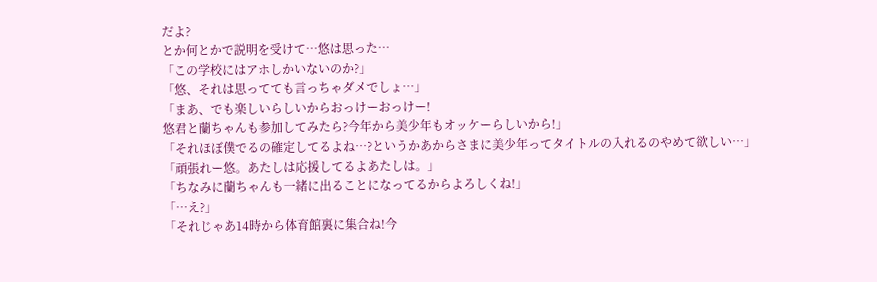だよ?
とか何とかで説明を受けて…悠は思った…
「この学校にはアホしかいないのか?」
「悠、それは思ってても言っちゃダメでしょ…」
「まあ、でも楽しいらしいからおっけーおっけー!
悠君と蘭ちゃんも参加してみたら?今年から美少年もオッケーらしいから!」
「それほぼ僕でるの確定してるよね…?というかあからさまに美少年ってタイトルの入れるのやめて欲しい…」
「頑張れー悠。あたしは応援してるよあたしは。」
「ちなみに蘭ちゃんも一緒に出ることになってるからよろしくね!」
「…え?」
「それじゃあ14時から体育館裏に集合ね!今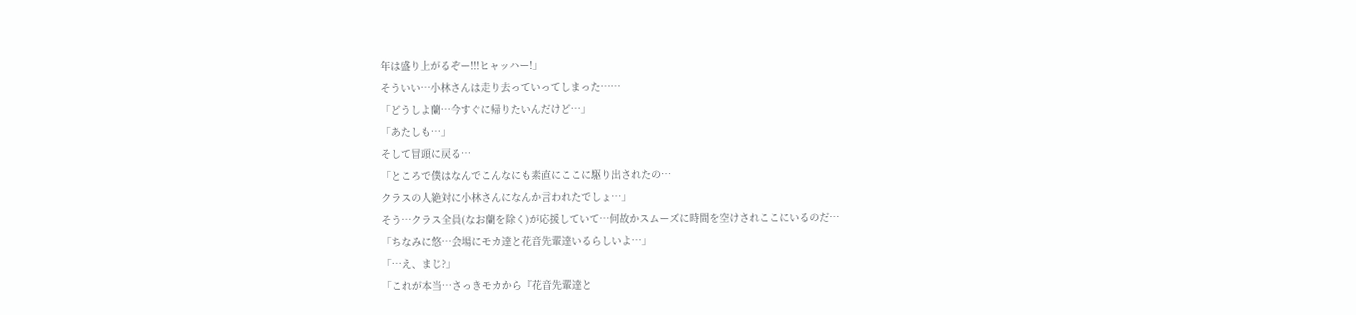年は盛り上がるぞー!!!ヒャッハー!」
そういい…小林さんは走り去っていってしまった……
「どうしよ蘭…今すぐに帰りたいんだけど…」
「あたしも…」
そして冒頭に戻る…
「ところで僕はなんでこんなにも素直にここに駆り出されたの…
クラスの人絶対に小林さんになんか言われたでしょ…」
そう…クラス全員(なお蘭を除く)が応援していて…何故かスムーズに時間を空けされここにいるのだ…
「ちなみに悠…会場にモカ達と花音先輩達いるらしいよ…」
「…え、まじ?」
「これが本当…さっきモカから『花音先輩達と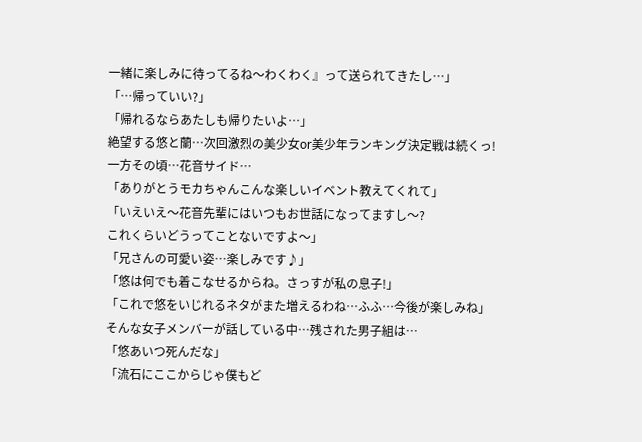一緒に楽しみに待ってるね〜わくわく』って送られてきたし…」
「…帰っていい?」
「帰れるならあたしも帰りたいよ…」
絶望する悠と蘭…次回激烈の美少女or美少年ランキング決定戦は続くっ!
一方その頃…花音サイド…
「ありがとうモカちゃんこんな楽しいイベント教えてくれて」
「いえいえ〜花音先輩にはいつもお世話になってますし〜?
これくらいどうってことないですよ〜」
「兄さんの可愛い姿…楽しみです♪」
「悠は何でも着こなせるからね。さっすが私の息子!」
「これで悠をいじれるネタがまた増えるわね…ふふ…今後が楽しみね」
そんな女子メンバーが話している中…残された男子組は…
「悠あいつ死んだな」
「流石にここからじゃ僕もど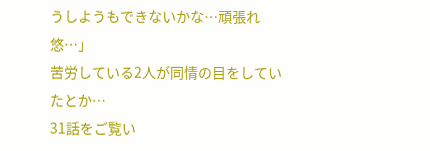うしようもできないかな…頑張れ悠…」
苦労している2人が同情の目をしていたとか…
31話をご覧い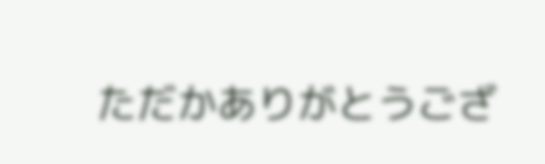ただかありがとうござ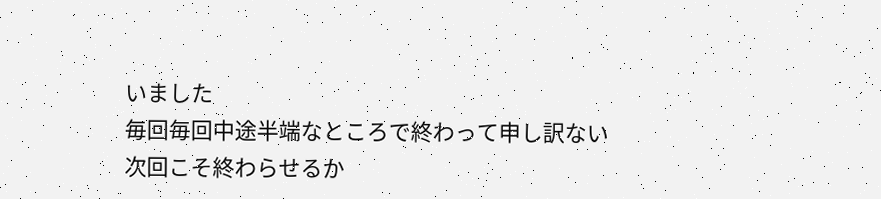いました
毎回毎回中途半端なところで終わって申し訳ない
次回こそ終わらせるか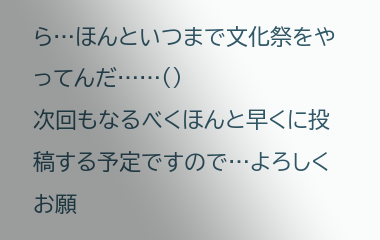ら…ほんといつまで文化祭をやってんだ……()
次回もなるべくほんと早くに投稿する予定ですので…よろしくお願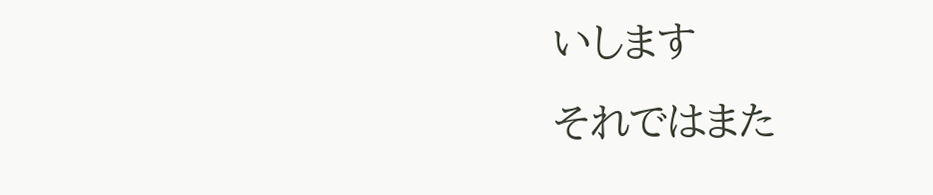いします
それではまた